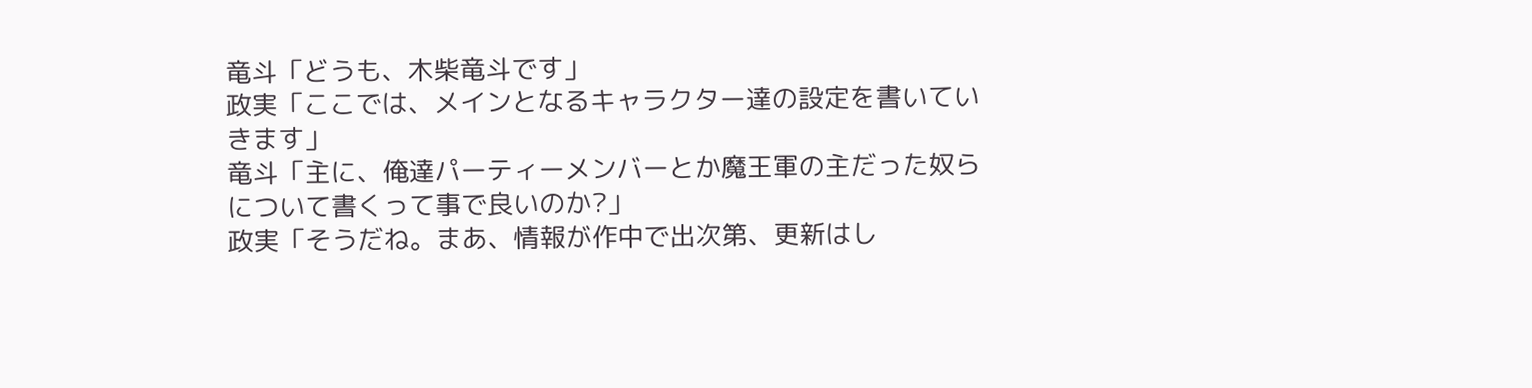竜斗「どうも、木柴竜斗です」
政実「ここでは、メインとなるキャラクター達の設定を書いていきます」
竜斗「主に、俺達パーティーメンバーとか魔王軍の主だった奴らについて書くって事で良いのか?」
政実「そうだね。まあ、情報が作中で出次第、更新はし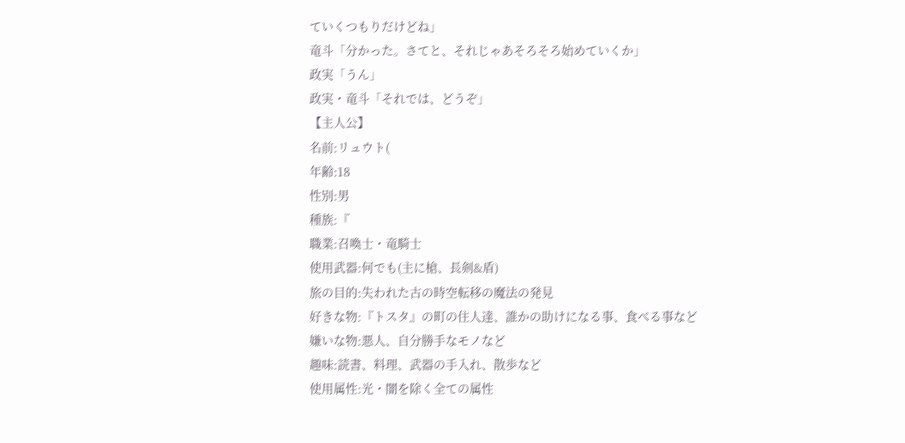ていくつもりだけどね」
竜斗「分かった。さてと、それじゃあそろそろ始めていくか」
政実「うん」
政実・竜斗「それでは、どうぞ」
【主人公】
名前:リュウト(
年齢:18
性別:男
種族:『
職業:召喚士・竜騎士
使用武器:何でも(主に槍、長剣&盾)
旅の目的:失われた古の時空転移の魔法の発見
好きな物:『トスタ』の町の住人達、誰かの助けになる事、食べる事など
嫌いな物:悪人、自分勝手なモノなど
趣味:読書、料理、武器の手入れ、散歩など
使用属性:光・闇を除く全ての属性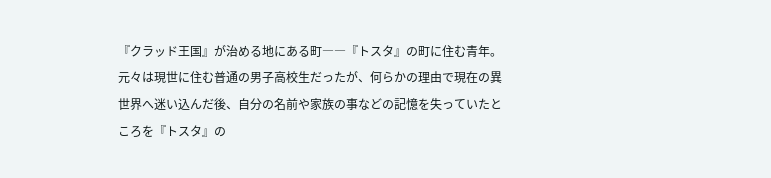『クラッド王国』が治める地にある町――『トスタ』の町に住む青年。元々は現世に住む普通の男子高校生だったが、何らかの理由で現在の異世界へ迷い込んだ後、自分の名前や家族の事などの記憶を失っていたところを『トスタ』の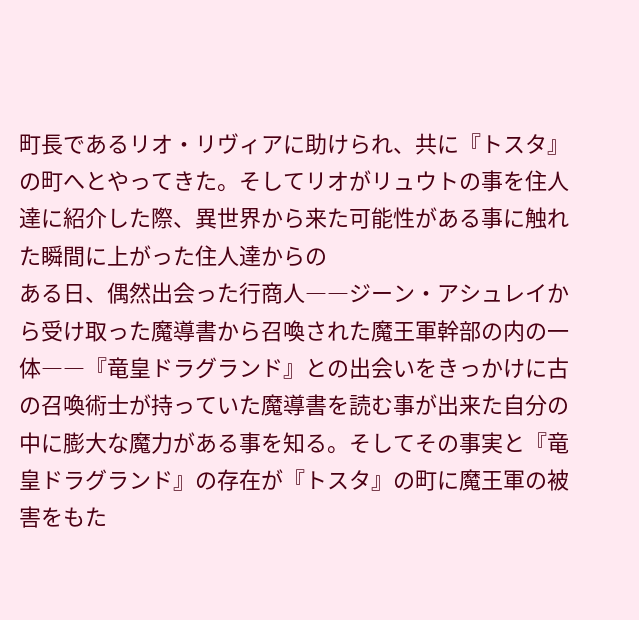町長であるリオ・リヴィアに助けられ、共に『トスタ』の町へとやってきた。そしてリオがリュウトの事を住人達に紹介した際、異世界から来た可能性がある事に触れた瞬間に上がった住人達からの
ある日、偶然出会った行商人――ジーン・アシュレイから受け取った魔導書から召喚された魔王軍幹部の内の一体――『竜皇ドラグランド』との出会いをきっかけに古の召喚術士が持っていた魔導書を読む事が出来た自分の中に膨大な魔力がある事を知る。そしてその事実と『竜皇ドラグランド』の存在が『トスタ』の町に魔王軍の被害をもた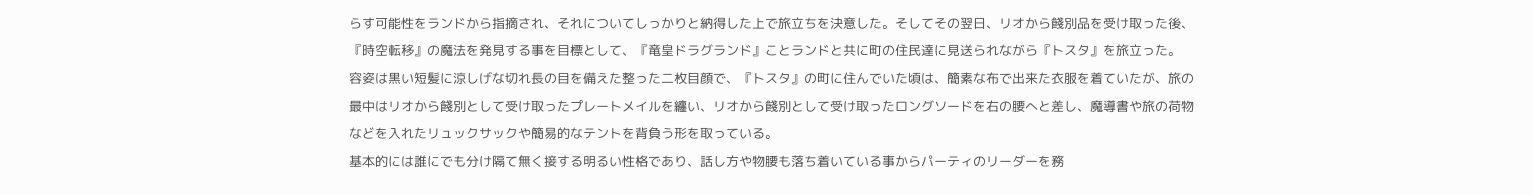らす可能性をランドから指摘され、それについてしっかりと納得した上で旅立ちを決意した。そしてその翌日、リオから餞別品を受け取った後、『時空転移』の魔法を発見する事を目標として、『竜皇ドラグランド』ことランドと共に町の住民達に見送られながら『トスタ』を旅立った。
容姿は黒い短髪に涼しげな切れ長の目を備えた整った二枚目顔で、『トスタ』の町に住んでいた頃は、簡素な布で出来た衣服を着ていたが、旅の最中はリオから餞別として受け取ったプレートメイルを纏い、リオから餞別として受け取ったロングソードを右の腰へと差し、魔導書や旅の荷物などを入れたリュックサックや簡易的なテントを背負う形を取っている。
基本的には誰にでも分け隔て無く接する明るい性格であり、話し方や物腰も落ち着いている事からパーティのリーダーを務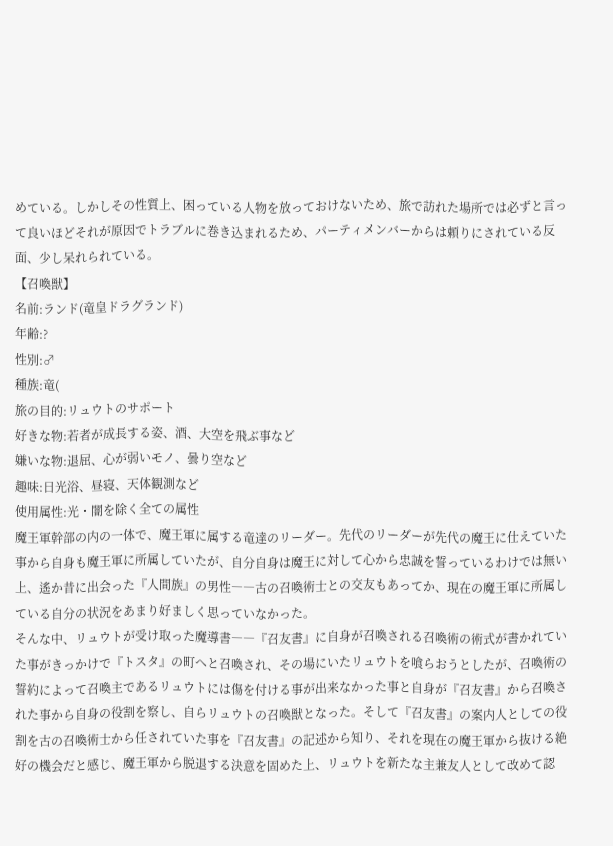めている。しかしその性質上、困っている人物を放っておけないため、旅で訪れた場所では必ずと言って良いほどそれが原因でトラブルに巻き込まれるため、パーティメンバーからは頼りにされている反面、少し呆れられている。
【召喚獣】
名前:ランド(竜皇ドラグランド)
年齢:?
性別:♂
種族:竜(
旅の目的:リュウトのサポート
好きな物:若者が成長する姿、酒、大空を飛ぶ事など
嫌いな物:退屈、心が弱いモノ、曇り空など
趣味:日光浴、昼寝、天体観測など
使用属性:光・闇を除く全ての属性
魔王軍幹部の内の一体で、魔王軍に属する竜達のリーダー。先代のリーダーが先代の魔王に仕えていた事から自身も魔王軍に所属していたが、自分自身は魔王に対して心から忠誠を誓っているわけでは無い上、遙か昔に出会った『人間族』の男性――古の召喚術士との交友もあってか、現在の魔王軍に所属している自分の状況をあまり好ましく思っていなかった。
そんな中、リュウトが受け取った魔導書――『召友書』に自身が召喚される召喚術の術式が書かれていた事がきっかけで『トスタ』の町へと召喚され、その場にいたリュウトを喰らおうとしたが、召喚術の誓約によって召喚主であるリュウトには傷を付ける事が出来なかった事と自身が『召友書』から召喚された事から自身の役割を察し、自らリュウトの召喚獣となった。そして『召友書』の案内人としての役割を古の召喚術士から任されていた事を『召友書』の記述から知り、それを現在の魔王軍から抜ける絶好の機会だと感じ、魔王軍から脱退する決意を固めた上、リュウトを新たな主兼友人として改めて認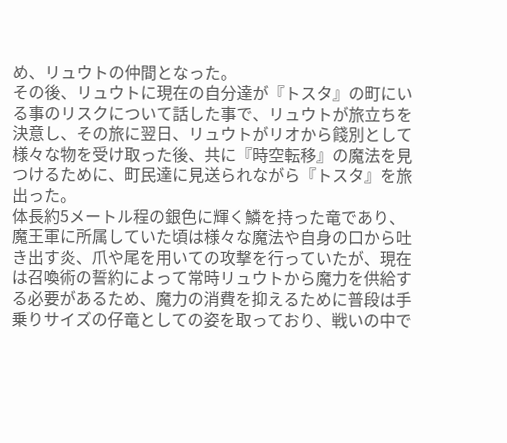め、リュウトの仲間となった。
その後、リュウトに現在の自分達が『トスタ』の町にいる事のリスクについて話した事で、リュウトが旅立ちを決意し、その旅に翌日、リュウトがリオから餞別として様々な物を受け取った後、共に『時空転移』の魔法を見つけるために、町民達に見送られながら『トスタ』を旅出った。
体長約5メートル程の銀色に輝く鱗を持った竜であり、魔王軍に所属していた頃は様々な魔法や自身の口から吐き出す炎、爪や尾を用いての攻撃を行っていたが、現在は召喚術の誓約によって常時リュウトから魔力を供給する必要があるため、魔力の消費を抑えるために普段は手乗りサイズの仔竜としての姿を取っており、戦いの中で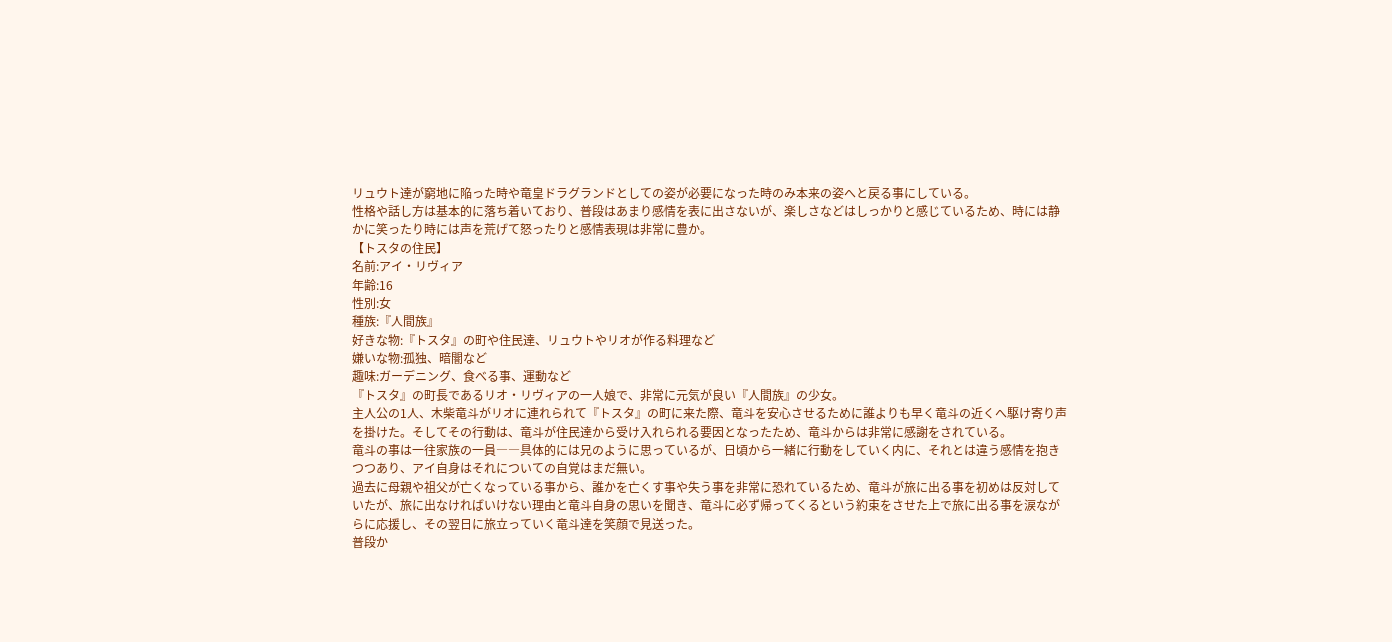リュウト達が窮地に陥った時や竜皇ドラグランドとしての姿が必要になった時のみ本来の姿へと戻る事にしている。
性格や話し方は基本的に落ち着いており、普段はあまり感情を表に出さないが、楽しさなどはしっかりと感じているため、時には静かに笑ったり時には声を荒げて怒ったりと感情表現は非常に豊か。
【トスタの住民】
名前:アイ・リヴィア
年齢:16
性別:女
種族:『人間族』
好きな物:『トスタ』の町や住民達、リュウトやリオが作る料理など
嫌いな物:孤独、暗闇など
趣味:ガーデニング、食べる事、運動など
『トスタ』の町長であるリオ・リヴィアの一人娘で、非常に元気が良い『人間族』の少女。
主人公の1人、木柴竜斗がリオに連れられて『トスタ』の町に来た際、竜斗を安心させるために誰よりも早く竜斗の近くへ駆け寄り声を掛けた。そしてその行動は、竜斗が住民達から受け入れられる要因となったため、竜斗からは非常に感謝をされている。
竜斗の事は一往家族の一員――具体的には兄のように思っているが、日頃から一緒に行動をしていく内に、それとは違う感情を抱きつつあり、アイ自身はそれについての自覚はまだ無い。
過去に母親や祖父が亡くなっている事から、誰かを亡くす事や失う事を非常に恐れているため、竜斗が旅に出る事を初めは反対していたが、旅に出なければいけない理由と竜斗自身の思いを聞き、竜斗に必ず帰ってくるという約束をさせた上で旅に出る事を涙ながらに応援し、その翌日に旅立っていく竜斗達を笑顔で見送った。
普段か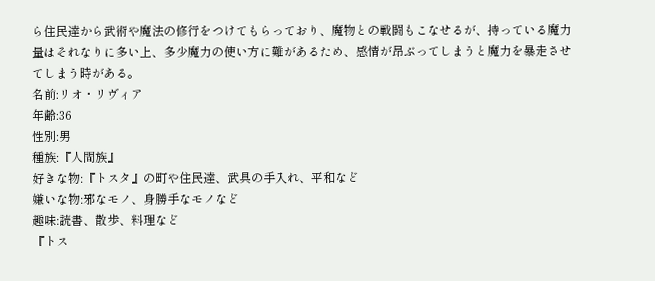ら住民達から武術や魔法の修行をつけてもらっており、魔物との戦闘もこなせるが、持っている魔力量はそれなりに多い上、多少魔力の使い方に難があるため、感情が昂ぶってしまうと魔力を暴走させてしまう時がある。
名前:リオ・リヴィア
年齢:36
性別:男
種族:『人間族』
好きな物:『トスタ』の町や住民達、武具の手入れ、平和など
嫌いな物:邪なモノ、身勝手なモノなど
趣味:読書、散歩、料理など
『トス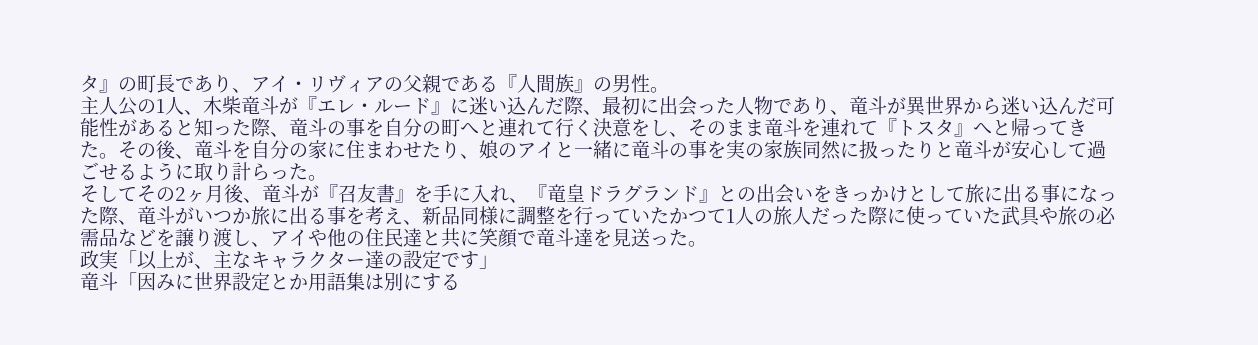タ』の町長であり、アイ・リヴィアの父親である『人間族』の男性。
主人公の1人、木柴竜斗が『エレ・ルード』に迷い込んだ際、最初に出会った人物であり、竜斗が異世界から迷い込んだ可能性があると知った際、竜斗の事を自分の町へと連れて行く決意をし、そのまま竜斗を連れて『トスタ』へと帰ってきた。その後、竜斗を自分の家に住まわせたり、娘のアイと一緒に竜斗の事を実の家族同然に扱ったりと竜斗が安心して過ごせるように取り計らった。
そしてその2ヶ月後、竜斗が『召友書』を手に入れ、『竜皇ドラグランド』との出会いをきっかけとして旅に出る事になった際、竜斗がいつか旅に出る事を考え、新品同様に調整を行っていたかつて1人の旅人だった際に使っていた武具や旅の必需品などを譲り渡し、アイや他の住民達と共に笑顔で竜斗達を見送った。
政実「以上が、主なキャラクター達の設定です」
竜斗「因みに世界設定とか用語集は別にする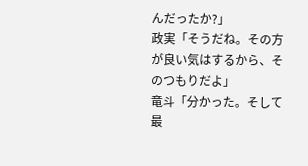んだったか?」
政実「そうだね。その方が良い気はするから、そのつもりだよ」
竜斗「分かった。そして最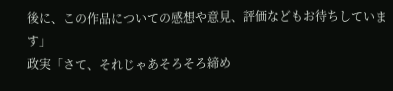後に、この作品についての感想や意見、評価などもお待ちしています」
政実「さて、それじゃあそろそろ締め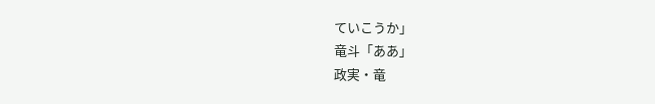ていこうか」
竜斗「ああ」
政実・竜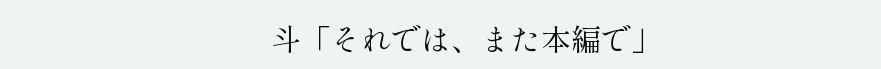斗「それでは、また本編で」